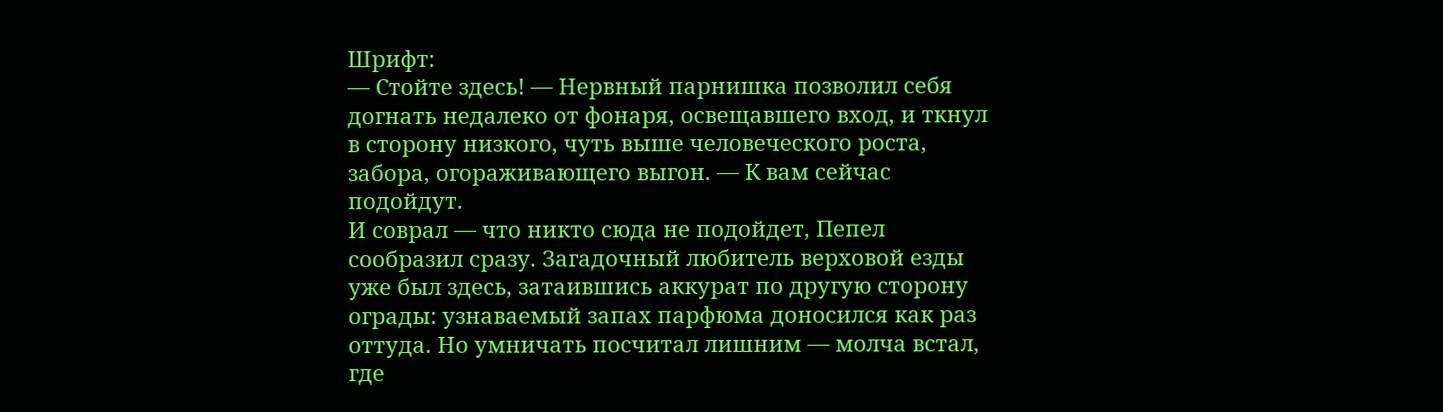Шрифт:
— Стойте здесь! — Нервный парнишка позволил себя догнать недалеко от фонаря, освещавшего вход, и ткнул в сторону низкого, чуть выше человеческого роста, забора, огораживающего выгон. — К вам сейчас подойдут.
И соврал — что никто сюда не подойдет, Пепел сообразил сразу. Загадочный любитель верховой езды уже был здесь, затаившись аккурат по другую сторону ограды: узнаваемый запах парфюма доносился как раз оттуда. Но умничать посчитал лишним — молча встал, где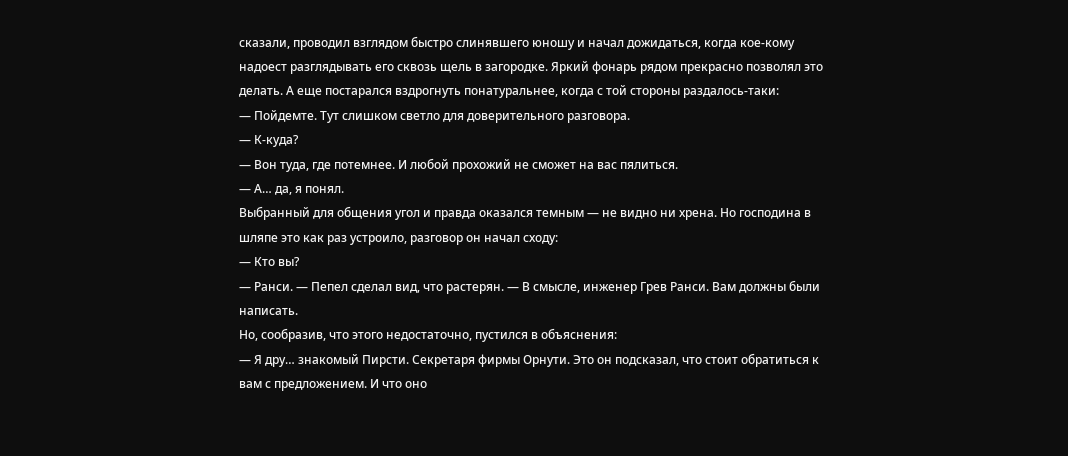сказали, проводил взглядом быстро слинявшего юношу и начал дожидаться, когда кое-кому надоест разглядывать его сквозь щель в загородке. Яркий фонарь рядом прекрасно позволял это делать. А еще постарался вздрогнуть понатуральнее, когда с той стороны раздалось-таки:
— Пойдемте. Тут слишком светло для доверительного разговора.
— К-куда?
— Вон туда, где потемнее. И любой прохожий не сможет на вас пялиться.
— А… да, я понял.
Выбранный для общения угол и правда оказался темным — не видно ни хрена. Но господина в шляпе это как раз устроило, разговор он начал сходу:
— Кто вы?
— Ранси. — Пепел сделал вид, что растерян. — В смысле, инженер Грев Ранси. Вам должны были написать.
Но, сообразив, что этого недостаточно, пустился в объяснения:
— Я дру… знакомый Пирсти. Секретаря фирмы Орнути. Это он подсказал, что стоит обратиться к вам с предложением. И что оно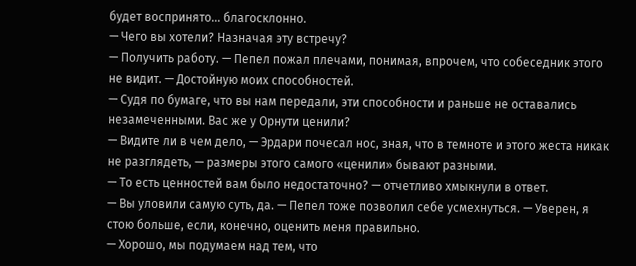будет воспринято… благосклонно.
— Чего вы хотели? Назначая эту встречу?
— Получить работу. — Пепел пожал плечами, понимая, впрочем, что собеседник этого не видит. — Достойную моих способностей.
— Судя по бумаге, что вы нам передали, эти способности и раньше не оставались незамеченными. Вас же у Орнути ценили?
— Видите ли в чем дело, — Эрдари почесал нос, зная, что в темноте и этого жеста никак не разглядеть, — размеры этого самого «ценили» бывают разными.
— То есть ценностей вам было недостаточно? — отчетливо хмыкнули в ответ.
— Вы уловили самую суть, да. — Пепел тоже позволил себе усмехнуться. — Уверен, я стою больше, если, конечно, оценить меня правильно.
— Хорошо, мы подумаем над тем, что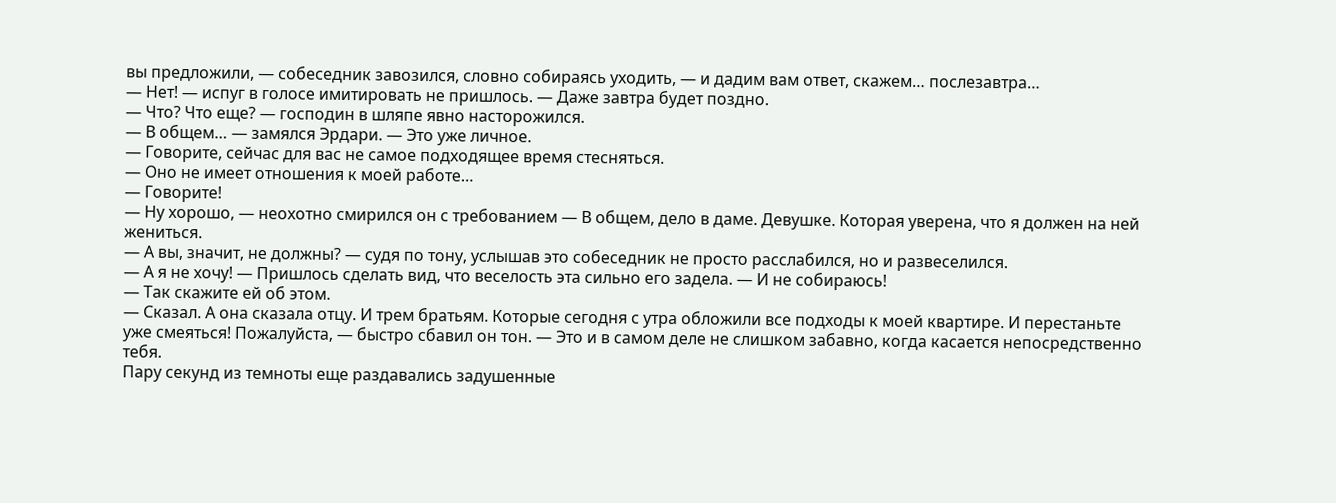вы предложили, — собеседник завозился, словно собираясь уходить, — и дадим вам ответ, скажем… послезавтра…
— Нет! — испуг в голосе имитировать не пришлось. — Даже завтра будет поздно.
— Что? Что еще? — господин в шляпе явно насторожился.
— В общем… — замялся Эрдари. — Это уже личное.
— Говорите, сейчас для вас не самое подходящее время стесняться.
— Оно не имеет отношения к моей работе…
— Говорите!
— Ну хорошо, — неохотно смирился он с требованием — В общем, дело в даме. Девушке. Которая уверена, что я должен на ней жениться.
— А вы, значит, не должны? — судя по тону, услышав это собеседник не просто расслабился, но и развеселился.
— А я не хочу! — Пришлось сделать вид, что веселость эта сильно его задела. — И не собираюсь!
— Так скажите ей об этом.
— Сказал. А она сказала отцу. И трем братьям. Которые сегодня с утра обложили все подходы к моей квартире. И перестаньте уже смеяться! Пожалуйста, — быстро сбавил он тон. — Это и в самом деле не слишком забавно, когда касается непосредственно тебя.
Пару секунд из темноты еще раздавались задушенные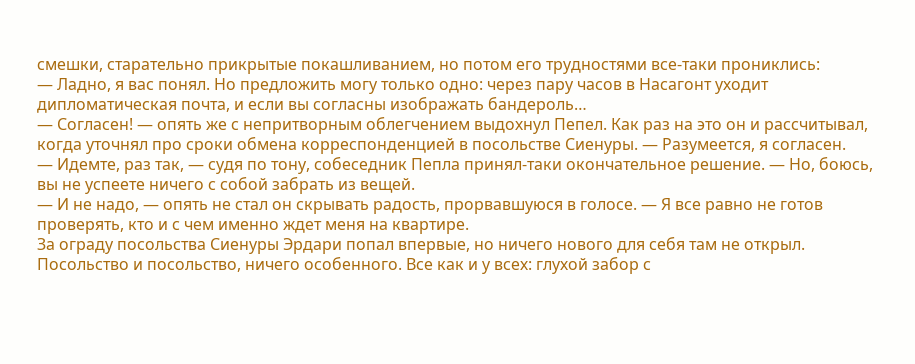смешки, старательно прикрытые покашливанием, но потом его трудностями все-таки прониклись:
— Ладно, я вас понял. Но предложить могу только одно: через пару часов в Насагонт уходит дипломатическая почта, и если вы согласны изображать бандероль…
— Согласен! — опять же с непритворным облегчением выдохнул Пепел. Как раз на это он и рассчитывал, когда уточнял про сроки обмена корреспонденцией в посольстве Сиенуры. — Разумеется, я согласен.
— Идемте, раз так, — судя по тону, собеседник Пепла принял-таки окончательное решение. — Но, боюсь, вы не успеете ничего с собой забрать из вещей.
— И не надо, — опять не стал он скрывать радость, прорвавшуюся в голосе. — Я все равно не готов проверять, кто и с чем именно ждет меня на квартире.
За ограду посольства Сиенуры Эрдари попал впервые, но ничего нового для себя там не открыл. Посольство и посольство, ничего особенного. Все как и у всех: глухой забор с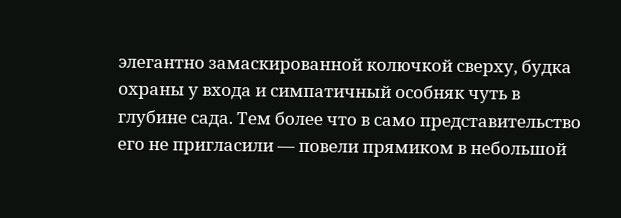элегантно замаскированной колючкой сверху, будка охраны у входа и симпатичный особняк чуть в глубине сада. Тем более что в само представительство его не пригласили — повели прямиком в небольшой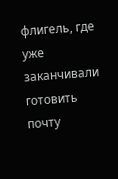флигель, где уже заканчивали готовить почту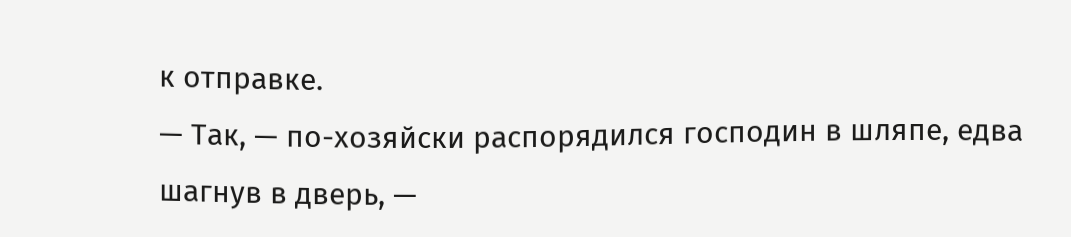к отправке.
— Так, — по-хозяйски распорядился господин в шляпе, едва шагнув в дверь, —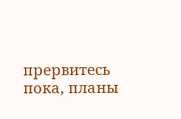прервитесь пока, планы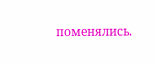поменялись.